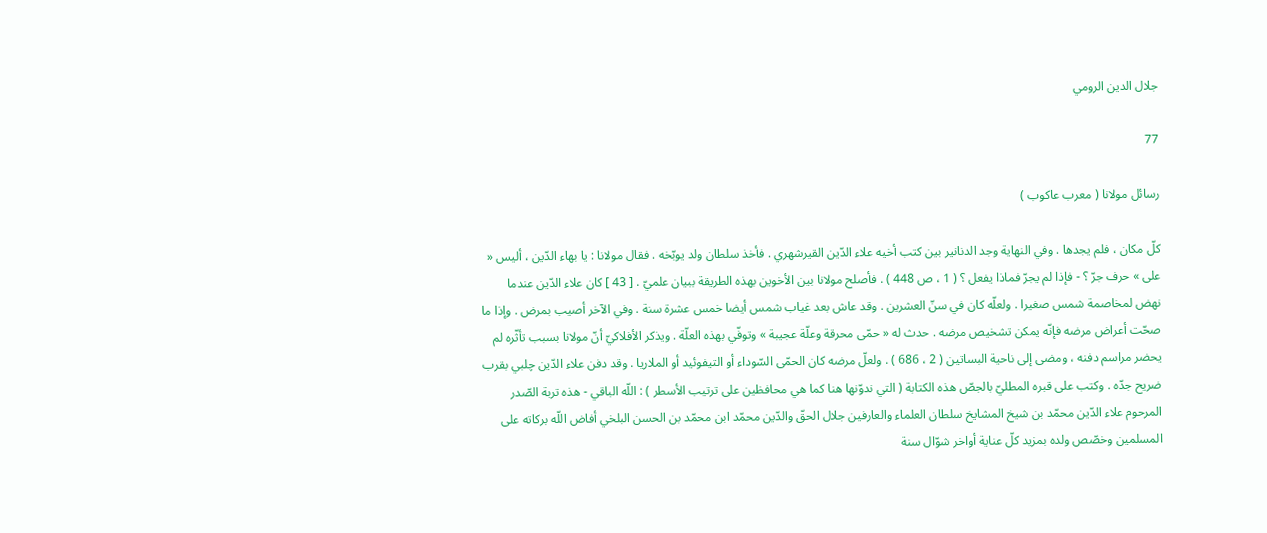جلال الدين الرومي

77

رسائل مولانا ( معرب عاكوب )

كلّ مكان ، فلم يجدها . وفي النهاية وجد الدنانير بين كتب أخيه علاء الدّين القيرشهري . فأخذ سلطان ولد يوبّخه . فقال مولانا : يا بهاء الدّين ، أليس « على » حرف جرّ ؟ - فإذا لم يجرّ فماذا يفعل ؟ ( 1 ، ص 448 ) . فأصلح مولانا بين الأخوين بهذه الطريقة ببيان علميّ . [ 43 ] كان علاء الدّين عندما نهض لمخاصمة شمس صغيرا . ولعلّه كان في سنّ العشرين . وقد عاش بعد غياب شمس أيضا خمس عشرة سنة . وفي الآخر أصيب بمرض . وإذا ما صحّت أعراض مرضه فإنّه يمكن تشخيص مرضه . حدث له « حمّى محرقة وعلّة عجيبة » وتوفّي بهذه العلّة . ويذكر الأفلاكيّ أنّ مولانا بسبب تأثّره لم يحضر مراسم دفنه ، ومضى إلى ناحية البساتين ( 2 ، 686 ) . ولعلّ مرضه كان الحمّى السّوداء أو التيفوئيد أو الملاريا . وقد دفن علاء الدّين چلبي بقرب ضريح جدّه . وكتب على قبره المطليّ بالجصّ هذه الكتابة ( التي ندوّنها هنا كما هي محافظين على ترتيب الأسطر ) : اللّه الباقي - هذه تربة الصّدر المرحوم علاء الدّين محمّد بن شيخ المشايخ سلطان العلماء والعارفين جلال الحقّ والدّين محمّد ابن محمّد بن الحسن البلخي أفاض اللّه بركاته على المسلمين وخصّص ولده بمزيد كلّ عناية أواخر شوّال سنة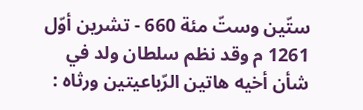ستّين وستّ مئة 660 - تشرين أوّل 1261 م وقد نظم سلطان ولد في شأن أخيه هاتين الرّباعيتين ورثاه :